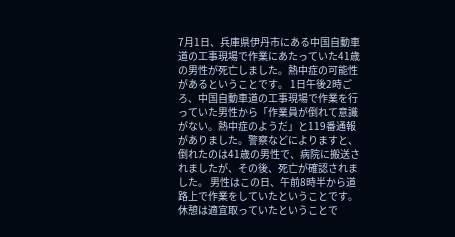7月1日、兵庫県伊丹市にある中国自動車道の工事現場で作業にあたっていた41歳の男性が死亡しました。熱中症の可能性があるということです。 1日午後2時ごろ、中国自動車道の工事現場で作業を行っていた男性から「作業員が倒れて意識がない。熱中症のようだ」と119番通報がありました。警察などによりますと、倒れたのは41歳の男性で、病院に搬送されましたが、その後、死亡が確認されました。 男性はこの日、午前8時半から道路上で作業をしていたということです。休憩は適宜取っていたということで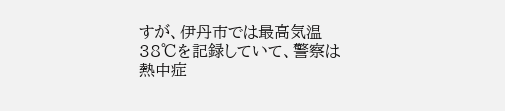すが、伊丹市では最高気温38℃を記録していて、警察は熱中症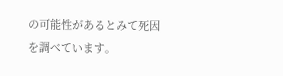の可能性があるとみて死因を調べています。